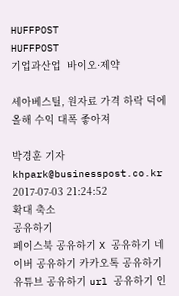HUFFPOST
HUFFPOST
기업과산업  바이오·제약

세아베스틸, 원자료 가격 하락 덕에 올해 수익 대폭 좋아져

박경훈 기자 khpark@businesspost.co.kr 2017-07-03 21:24:52
확대 축소
공유하기
페이스북 공유하기 X 공유하기 네이버 공유하기 카카오톡 공유하기 유튜브 공유하기 url 공유하기 인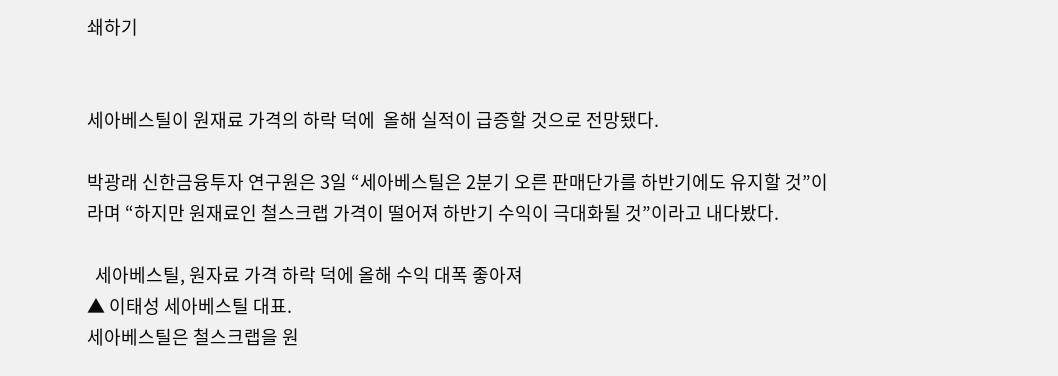쇄하기


세아베스틸이 원재료 가격의 하락 덕에  올해 실적이 급증할 것으로 전망됐다.

박광래 신한금융투자 연구원은 3일 “세아베스틸은 2분기 오른 판매단가를 하반기에도 유지할 것”이라며 “하지만 원재료인 철스크랩 가격이 떨어져 하반기 수익이 극대화될 것”이라고 내다봤다.

  세아베스틸, 원자료 가격 하락 덕에 올해 수익 대폭 좋아져
▲ 이태성 세아베스틸 대표.
세아베스틸은 철스크랩을 원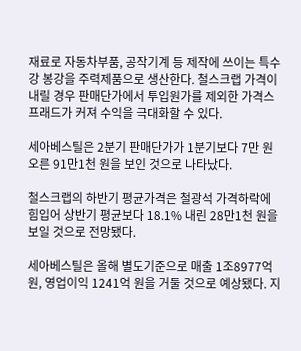재료로 자동차부품, 공작기계 등 제작에 쓰이는 특수강 봉강을 주력제품으로 생산한다. 철스크랩 가격이 내릴 경우 판매단가에서 투입원가를 제외한 가격스프래드가 커져 수익을 극대화할 수 있다.

세아베스틸은 2분기 판매단가가 1분기보다 7만 원 오른 91만1천 원을 보인 것으로 나타났다.

철스크랩의 하반기 평균가격은 철광석 가격하락에 힘입어 상반기 평균보다 18.1% 내린 28만1천 원을 보일 것으로 전망됐다.

세아베스틸은 올해 별도기준으로 매출 1조8977억 원, 영업이익 1241억 원을 거둘 것으로 예상됐다. 지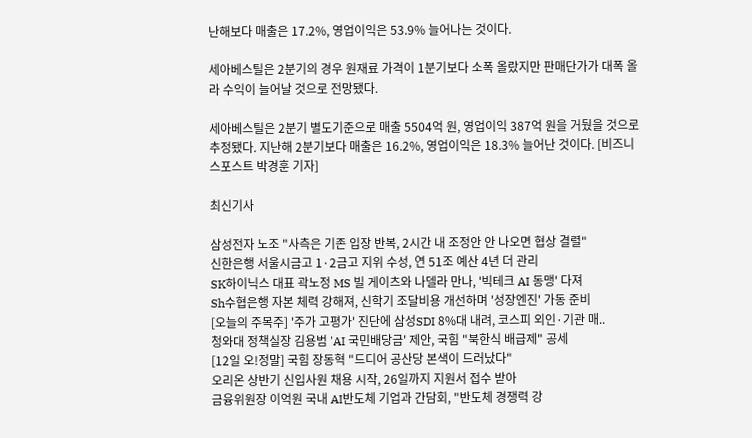난해보다 매출은 17.2%, 영업이익은 53.9% 늘어나는 것이다.

세아베스틸은 2분기의 경우 원재료 가격이 1분기보다 소폭 올랐지만 판매단가가 대폭 올라 수익이 늘어날 것으로 전망됐다.

세아베스틸은 2분기 별도기준으로 매출 5504억 원, 영업이익 387억 원을 거뒀을 것으로 추정됐다. 지난해 2분기보다 매출은 16.2%, 영업이익은 18.3% 늘어난 것이다. [비즈니스포스트 박경훈 기자]

최신기사

삼성전자 노조 "사측은 기존 입장 반복, 2시간 내 조정안 안 나오면 협상 결렬"
신한은행 서울시금고 1·2금고 지위 수성, 연 51조 예산 4년 더 관리
SK하이닉스 대표 곽노정 MS 빌 게이츠와 나델라 만나, '빅테크 AI 동맹' 다져
Sh수협은행 자본 체력 강해져, 신학기 조달비용 개선하며 '성장엔진' 가동 준비
[오늘의 주목주] '주가 고평가' 진단에 삼성SDI 8%대 내려, 코스피 외인·기관 매..
청와대 정책실장 김용범 'AI 국민배당금' 제안, 국힘 "북한식 배급제" 공세
[12일 오!정말] 국힘 장동혁 "드디어 공산당 본색이 드러났다"
오리온 상반기 신입사원 채용 시작, 26일까지 지원서 접수 받아
금융위원장 이억원 국내 AI반도체 기업과 간담회, "반도체 경쟁력 강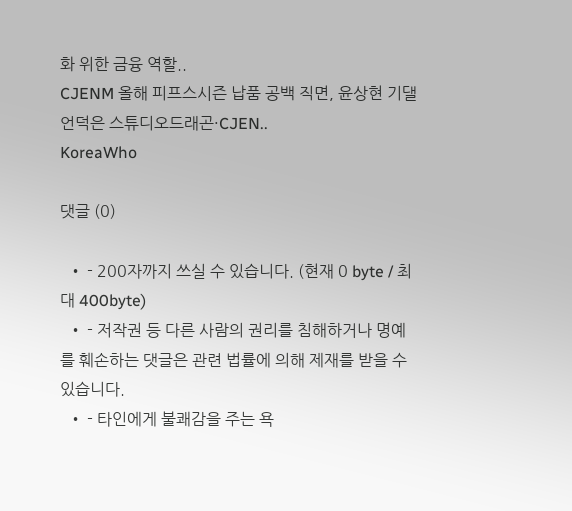화 위한 금융 역할..
CJENM 올해 피프스시즌 납품 공백 직면, 윤상현 기댈 언덕은 스튜디오드래곤·CJEN..
KoreaWho

댓글 (0)

  • - 200자까지 쓰실 수 있습니다. (현재 0 byte / 최대 400byte)
  • - 저작권 등 다른 사람의 권리를 침해하거나 명예를 훼손하는 댓글은 관련 법률에 의해 제재를 받을 수 있습니다.
  • - 타인에게 불쾌감을 주는 욕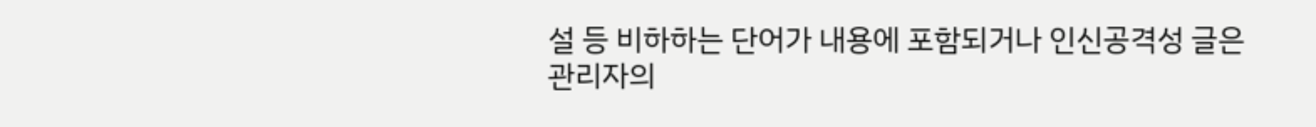설 등 비하하는 단어가 내용에 포함되거나 인신공격성 글은 관리자의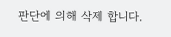판단에 의해 삭제 합니다.